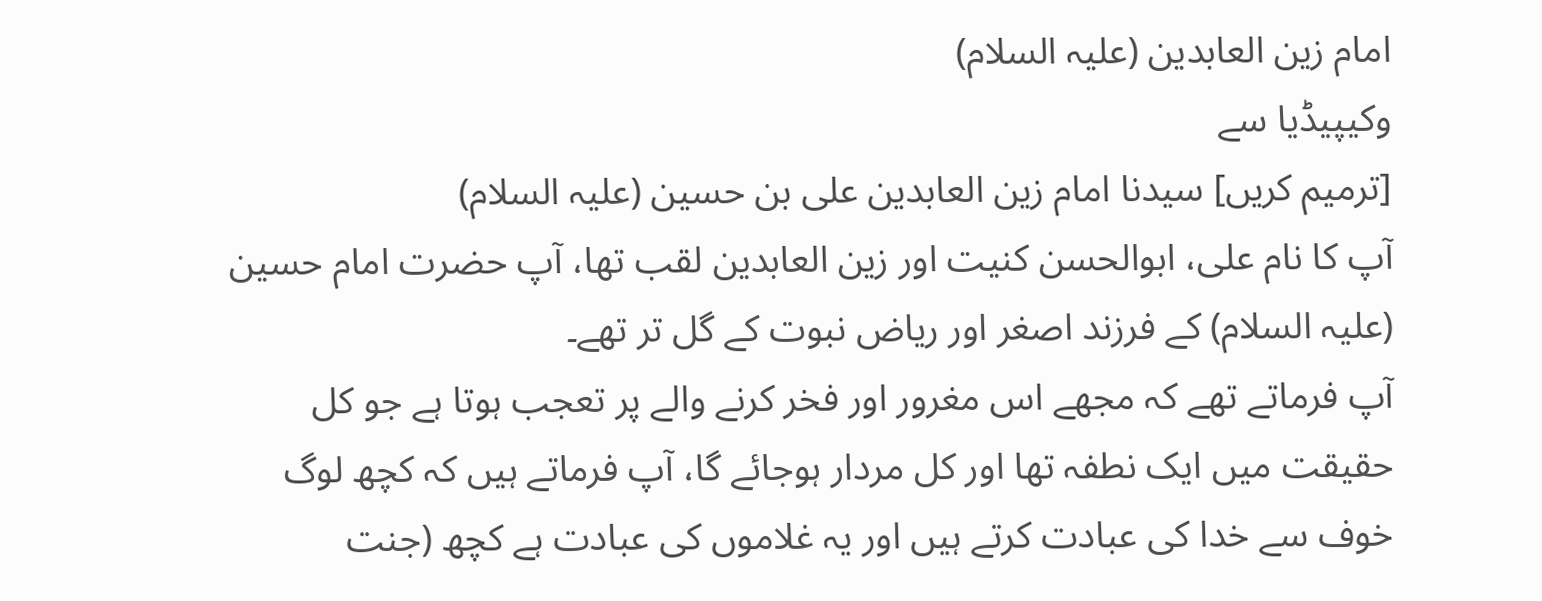امام زین العابدین (علیہ السلام)
وکیپیڈیا سے
[ترمیم کریں] سیدنا امام زین العابدین علی بن حسین (علیہ السلام)
آپ کا نام علی، ابوالحسن کنیت اور زین العابدین لقب تھا، آپ حضرت امام حسین (علیہ السلام) کے فرزند اصغر اور ریاض نبوت کے گل تر تھے۔
آپ فرماتے تھے کہ مجھے اس مغرور اور فخر کرنے والے پر تعجب ہوتا ہے جو کل حقیقت میں ایک نطفہ تھا اور کل مردار ہوجائے گا، آپ فرماتے ہیں کہ کچھ لوگ خوف سے خدا کی عبادت کرتے ہیں اور یہ غلاموں کی عبادت ہے کچھ (جنت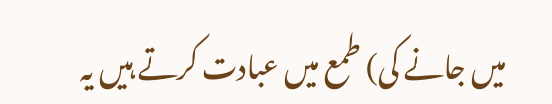میں جانے کی) طمع میں عبادت کرتے ہیں یہ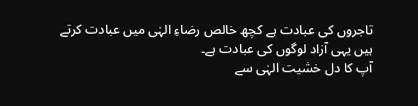تاجروں کی عبادت ہے کچھ خالص رضاءِ الہٰی میں عبادت کرتے ہیں یہی آزاد لوگوں کی عبادت ہے۔
آپ کا دل خشیت الہٰی سے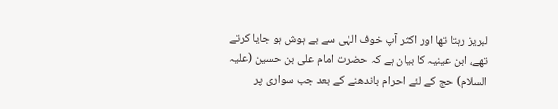لبریز رہتا تھا اور اکثر آپ خوف الہٰی سے بے ہوش ہو جایا کرتے تھے، ابن عینیہ کا بیان ہے کہ حضرت امام علی بن حسین (علیہ السلام) حج کے لئے احرام باندھنے کے بعد جب سواری پر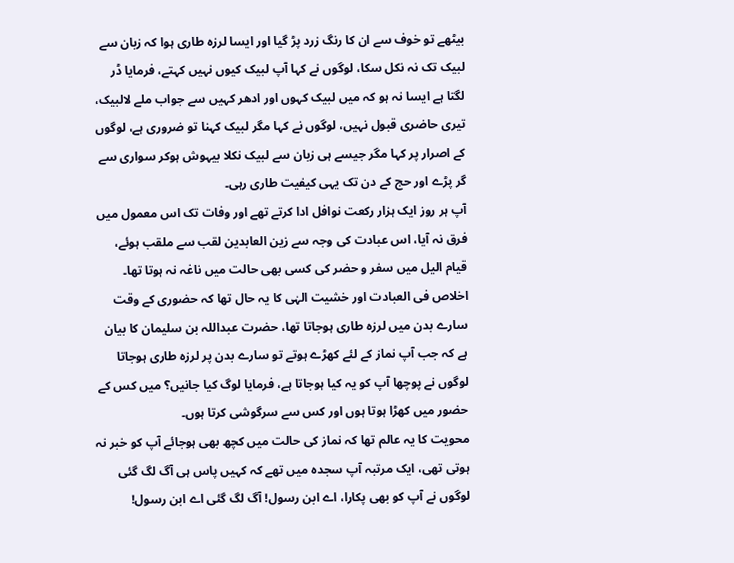بیٹھے تو خوف سے ان کا رنگ زرد پڑ گیا اور ایسا لرزہ طاری ہوا کہ زبان سے لبیک تک نہ نکل سکا، لوگوں نے کہا آپ لبیک کیوں نہیں کہتے، فرمایا ڈر لگتا ہے ایسا نہ ہو کہ میں لبیک کہوں اور ادھر کہیں سے جواب ملے لالبیک، تیری حاضری قبول نہیں، لوگوں نے کہا مگر لبیک کہنا تو ضروری ہے، لوگوں کے اصرار پر کہا مگر جیسے ہی زبان سے لبیک نکلا بیہوش ہوکر سواری سے گر پڑے اور حج کے دن تک یہی کیفیت طاری رہی۔
آپ ہر روز ایک ہزار رکعت نوافل ادا کرتے تھے اور وفات تک اس معمول میں فرق نہ آیا، اس عبادت کی وجہ سے زین العابدین لقب سے ملقب ہوئے، قیام الیل میں سفر و حضر کی کسی بھی حالت میں ناغہ نہ ہوتا تھا۔ اخلاص فی العبادت اور خشیت الہٰی کا یہ حال تھا کہ حضوری کے وقت سارے بدن میں لرزہ طاری ہوجاتا تھا، حضرت عبداللہ بن سلیمان کا بیان ہے کہ جب آپ نماز کے لئے کھڑے ہوتے تو سارے بدن پر لرزہ طاری ہوجاتا لوگوں نے پوچھا آپ کو یہ کیا ہوجاتا ہے، فرمایا لوگ کیا جانیں؟ میں کس کے حضور میں کھڑا ہوتا ہوں اور کس سے سرگوشی کرتا ہوں۔
محویت کا یہ عالم تھا کہ نماز کی حالت میں کچھ بھی ہوجائے آپ کو خبر نہ ہوتی تھی، ایک مرتبہ آپ سجدہ میں تھے کہ کہیں پاس ہی آگ لگ گئی لوگوں نے آپ کو بھی پکارا، اے ابن رسول! آگ لگ گئی اے ابن رسول!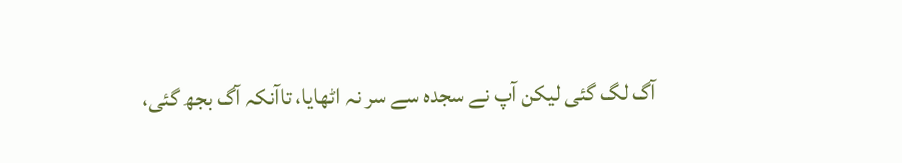آگ لگ گئی لیکن آپ نے سجدہ سے سر نہ اٹھایا، تاآنکہ آگ بجھ گئی،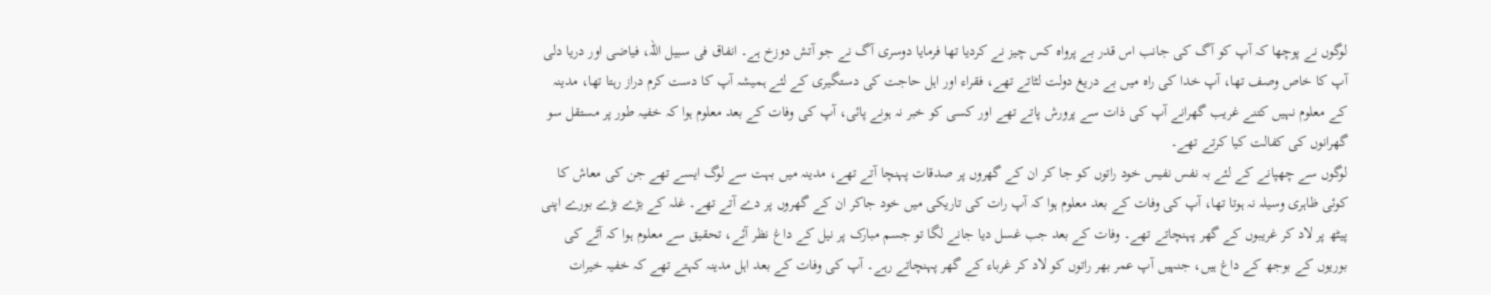لوگوں نے پوچھا کہ آپ کو آگ کی جانب اس قدر بے پرواہ کس چیز نے کردیا تھا فرمایا دوسری آگ نے جو آتش دوزخ ہے۔ انفاق فی سبیل اللہ، فیاضی اور دریا دلی آپ کا خاص وصف تھا، آپ خدا کی راہ میں بے دریغ دولت لٹاتے تھے، فقراء اور اہل حاجت کی دستگیری کے لئے ہمیشہ آپ کا دست کرم دراز رہتا تھا، مدینہ کے معلوم نہیں کتنے غریب گھرانے آپ کی ذات سے پرورش پاتے تھے اور کسی کو خبر نہ ہونے پائی، آپ کی وفات کے بعد معلوم ہوا کہ خفیہ طور پر مستقل سو گھرانوں کی کفالت کیا کرتے تھے۔
لوگوں سے چھپانے کے لئے بہ نفس نفیس خود راتوں کو جا کر ان کے گھروں پر صدقات پہنچا آتے تھے، مدینہ میں بہت سے لوگ ایسے تھے جن کی معاش کا کوئی ظاہری وسیلہ نہ ہوتا تھا، آپ کی وفات کے بعد معلوم ہوا کہ آپ رات کی تاریکی میں خود جاکر ان کے گھروں پر دے آتے تھے۔ غلہ کے بڑے بڑے بورے اپنی پیٹھ پر لاد کر غریبوں کے گھر پہنچاتے تھے۔ وفات کے بعد جب غسل دیا جانے لگا تو جسم مبارک پر نیل کے داغ نظر آئے، تحقیق سے معلوم ہوا کہ آٹے کی بوریوں کے بوجھ کے داغ ہیں، جنہیں آپ عمر بھر راتوں کو لاد کر غرباء کے گھر پہنچاتے رہے۔ آپ کی وفات کے بعد اہل مدینہ کہتے تھے کہ خفیہ خیرات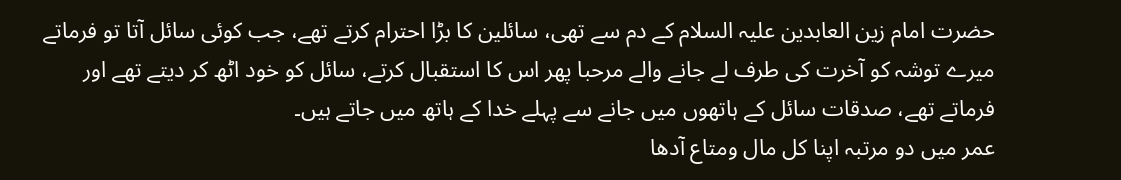حضرت امام زین العابدین علیہ السلام کے دم سے تھی، سائلین کا بڑا احترام کرتے تھے، جب کوئی سائل آتا تو فرماتے میرے توشہ کو آخرت کی طرف لے جانے والے مرحبا پھر اس کا استقبال کرتے، سائل کو خود اٹھ کر دیتے تھے اور فرماتے تھے، صدقات سائل کے ہاتھوں میں جانے سے پہلے خدا کے ہاتھ میں جاتے ہیں۔
عمر میں دو مرتبہ اپنا کل مال ومتاع آدھا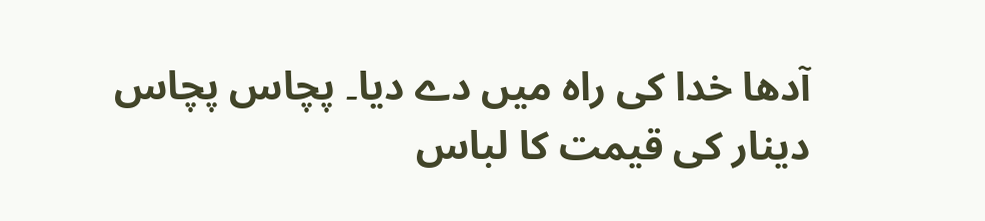آدھا خدا کی راہ میں دے دیا۔ پچاس پچاس دینار کی قیمت کا لباس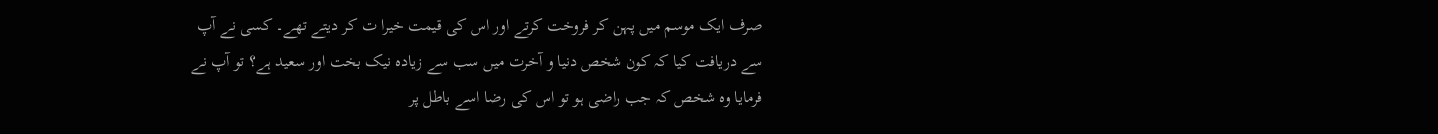صرف ایک موسم میں پہن کر فروخت کرتے اور اس کی قیمت خیرا ت کر دیتے تھے۔ کسی نے آپ سے دریافت کیا کہ کون شخص دنیا و آخرت میں سب سے زیادہ نیک بخت اور سعید ہے؟ تو آپ نے فرمایا وہ شخص کہ جب راضی ہو تو اس کی رضا اسے باطل پر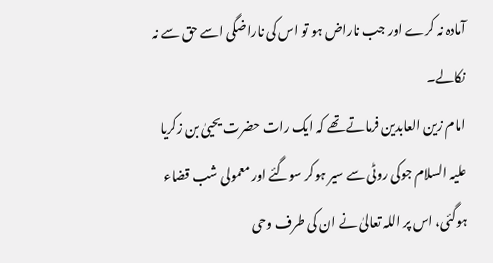آمادہ نہ کرے اور جب ناراض ہو تو اس کی ناراضگی اسے حق سے نہ نکالے۔
امام زین العابدین فرماتے تھے کہ ایک رات حضرت یحییٰ بن زکریا علیہ السلام جوکی روٹی سے سیر ہوکر سوگئے اور معمولی شب قضاء ہوگئی، اس پر اللہ تعالیٰ نے ان کی طرف وحی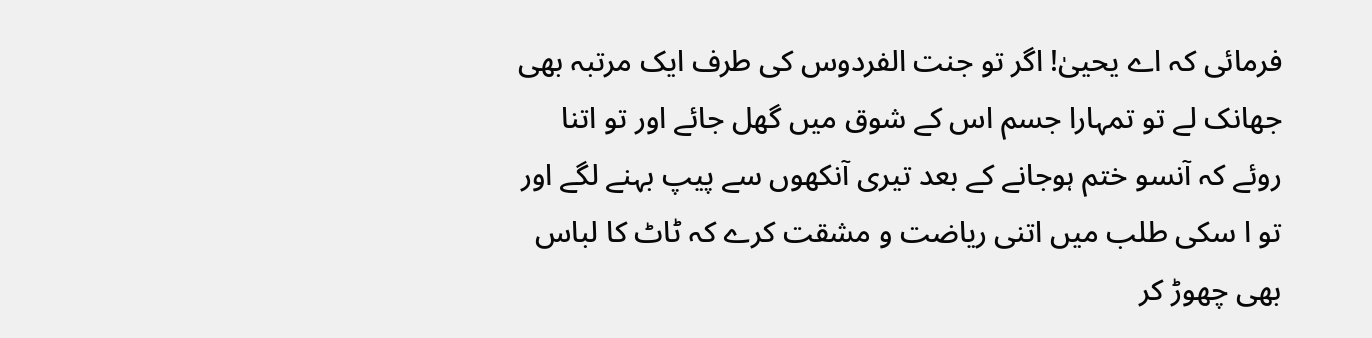فرمائی کہ اے یحییٰ! اگر تو جنت الفردوس کی طرف ایک مرتبہ بھی جھانک لے تو تمہارا جسم اس کے شوق میں گھل جائے اور تو اتنا روئے کہ آنسو ختم ہوجانے کے بعد تیری آنکھوں سے پیپ بہنے لگے اور تو ا سکی طلب میں اتنی ریاضت و مشقت کرے کہ ٹاٹ کا لباس بھی چھوڑ کر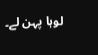لوہا پہن لے۔